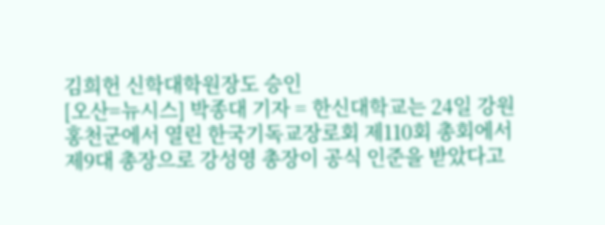김희헌 신학대학원장도 승인
[오산=뉴시스] 박종대 기자 = 한신대학교는 24일 강원 홍천군에서 열린 한국기독교장로회 제110회 총회에서 제9대 총장으로 강성영 총장이 공식 인준을 받았다고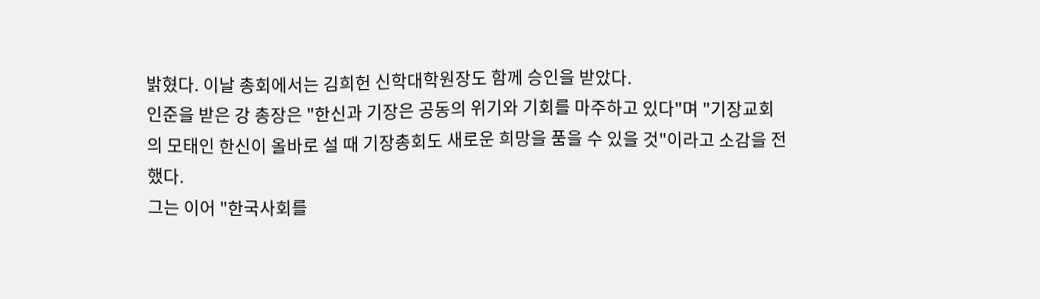밝혔다. 이날 총회에서는 김희헌 신학대학원장도 함께 승인을 받았다.
인준을 받은 강 총장은 "한신과 기장은 공동의 위기와 기회를 마주하고 있다"며 "기장교회의 모태인 한신이 올바로 설 때 기장총회도 새로운 희망을 품을 수 있을 것"이라고 소감을 전했다.
그는 이어 "한국사회를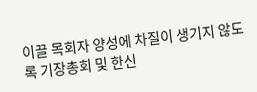이끌 목회자 양성에 차질이 생기지 않도록 기장총회 및 한신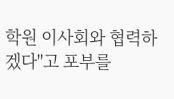학원 이사회와 협력하겠다"고 포부를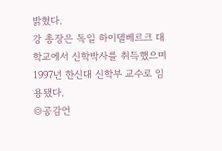밝혔다.
강 총장은 독일 하이델베르크 대학교에서 신학박사를 취득했으며 1997년 한신대 신학부 교수로 임용됐다.
◎공감언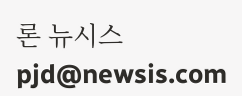론 뉴시스 pjd@newsis.com